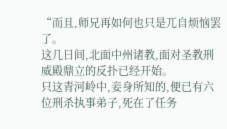“而且,师兄再如何也只是兀自烦恼罢了。
这几日间,北面中州诸教,面对圣教刑威殿鼎立的反扑已经开始。
只这青河岭中,妾身所知的,便已有六位刑杀执事弟子,死在了任务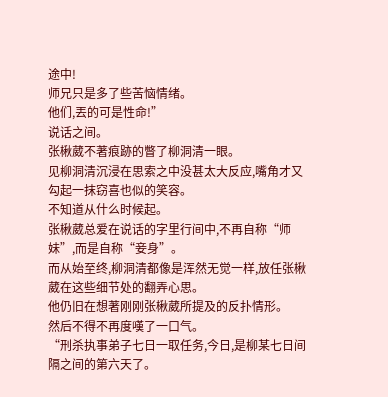途中!
师兄只是多了些苦恼情绪。
他们,丟的可是性命!”
说话之间。
张楸葳不著痕跡的瞥了柳洞清一眼。
见柳洞清沉浸在思索之中没甚太大反应,嘴角才又勾起一抹窃喜也似的笑容。
不知道从什么时候起。
张楸葳总爱在说话的字里行间中,不再自称“师妹”,而是自称“妾身”。
而从始至终,柳洞清都像是浑然无觉一样,放任张楸葳在这些细节处的翻弄心思。
他仍旧在想著刚刚张楸葳所提及的反扑情形。
然后不得不再度嘆了一口气。
“刑杀执事弟子七日一取任务,今日,是柳某七日间隔之间的第六天了。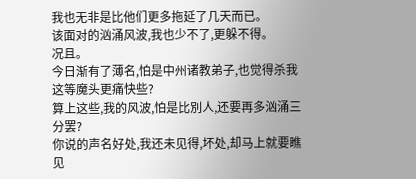我也无非是比他们更多拖延了几天而已。
该面对的汹涌风波,我也少不了,更躲不得。
况且。
今日渐有了薄名,怕是中州诸教弟子,也觉得杀我这等魔头更痛快些?
算上这些,我的风波,怕是比別人,还要再多汹涌三分罢?
你说的声名好处,我还未见得,坏处,却马上就要瞧见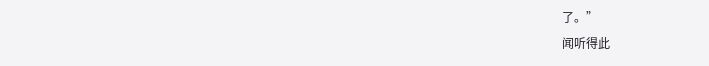了。”
闻听得此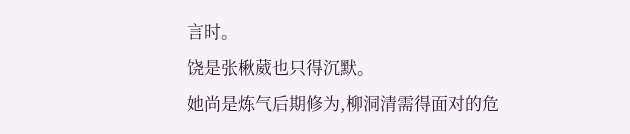言时。
饶是张楸葳也只得沉默。
她尚是炼气后期修为,柳洞清需得面对的危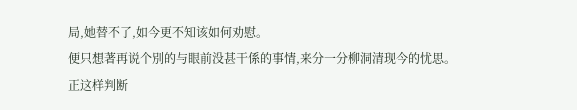局,她替不了,如今更不知该如何劝慰。
便只想著再说个別的与眼前没甚干係的事情,来分一分柳洞清现今的忧思。
正这样判断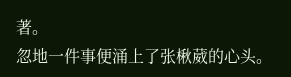著。
忽地一件事便涌上了张楸葳的心头。